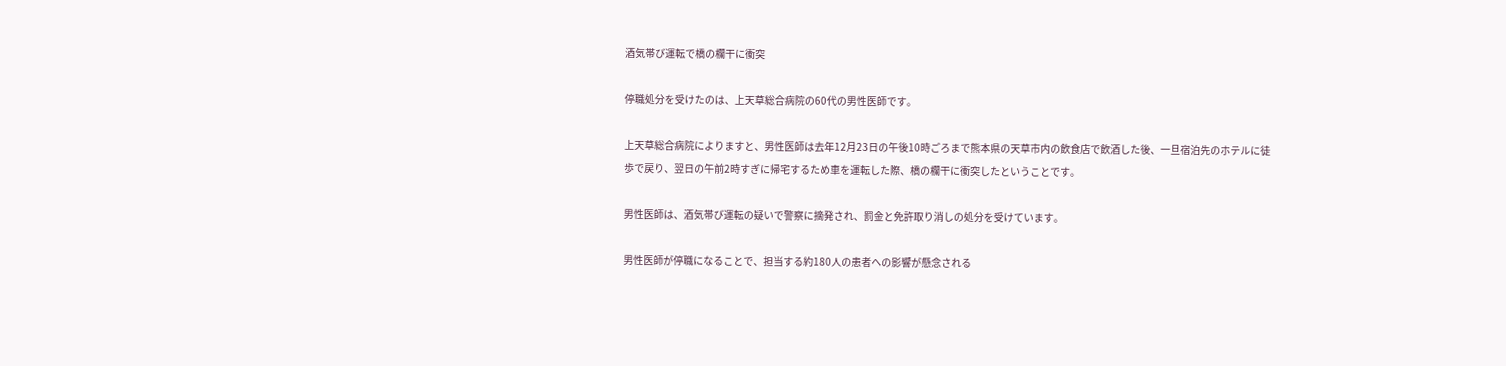酒気帯び運転で橋の欄干に衝突

停職処分を受けたのは、上天草総合病院の60代の男性医師です。

上天草総合病院によりますと、男性医師は去年12月23日の午後10時ごろまで熊本県の天草市内の飲食店で飲酒した後、一旦宿泊先のホテルに徒歩で戻り、翌日の午前2時すぎに帰宅するため車を運転した際、橋の欄干に衝突したということです。

男性医師は、酒気帯び運転の疑いで警察に摘発され、罰金と免許取り消しの処分を受けています。

男性医師が停職になることで、担当する約180人の患者への影響が懸念される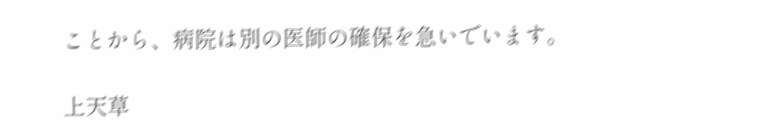ことから、病院は別の医師の確保を急いでいます。

上天草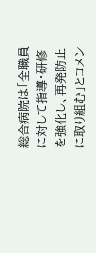総合病院は「全職員に対して指導・研修を強化し、再発防止に取り組む」とコメン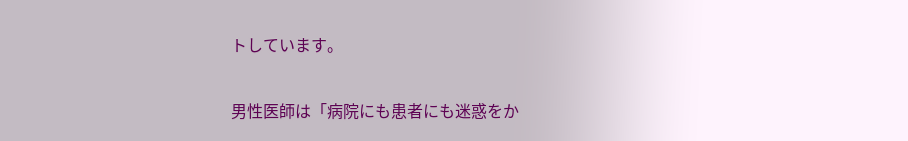トしています。

男性医師は「病院にも患者にも迷惑をか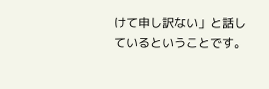けて申し訳ない」と話しているということです。